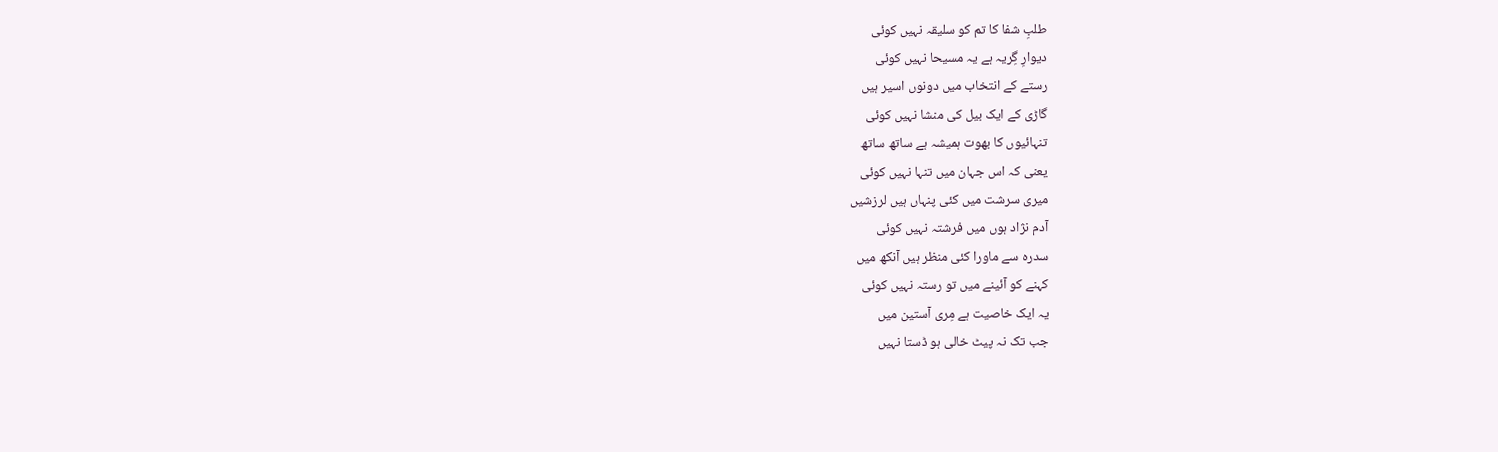طلبِ شفا کا تم کو سلیقہ نہیں کوئی
دیوارِ گِریہ ہے یہ مسیحا نہیں کوئی
رستے کے انتخاب میں دونوں اسیر ہیں
گاڑی کے ایک بیل کی منشا نہیں کوئی
تنہائیوں کا بھوت ہمیشہ ہے ساتھ ساتھ
یعنی کہ اس جہان میں تنہا نہیں کوئی
میری سرشت میں کئی پنہاں ہیں لرزشیں
آدم نژاد ہوں میں فرشتہ نہیں کوئی
سدرہ سے ماورا کئی منظر ہیں آنکھ میں
کہنے کو آئینے میں تو رستہ نہیں کوئی
یہ ایک خاصیت ہے مِری آستین میں
جب تک نہ پیٹ خالی ہو ڈستا نہیں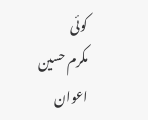کوئی
مکرم حسین اعوان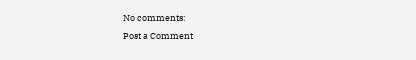No comments:
Post a Comment